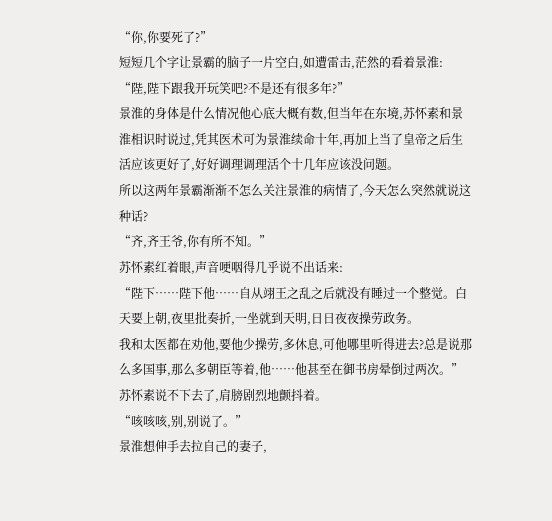“你,你要死了?”
短短几个字让景霸的脑子一片空白,如遭雷击,茫然的看着景淮:
“陛,陛下跟我开玩笑吧?不是还有很多年?”
景淮的身体是什么情况他心底大概有数,但当年在东境,苏怀素和景淮相识时说过,凭其医术可为景淮续命十年,再加上当了皇帝之后生活应该更好了,好好调理调理活个十几年应该没问题。
所以这两年景霸渐渐不怎么关注景淮的病情了,今天怎么突然就说这种话?
“齐,齐王爷,你有所不知。”
苏怀素红着眼,声音哽咽得几乎说不出话来:
“陛下……陛下他……自从翊王之乱之后就没有睡过一个整觉。白天要上朝,夜里批奏折,一坐就到天明,日日夜夜操劳政务。
我和太医都在劝他,要他少操劳,多休息,可他哪里听得进去?总是说那么多国事,那么多朝臣等着,他……他甚至在御书房晕倒过两次。”
苏怀素说不下去了,肩膀剧烈地颤抖着。
“咳咳咳,别,别说了。”
景淮想伸手去拉自己的妻子,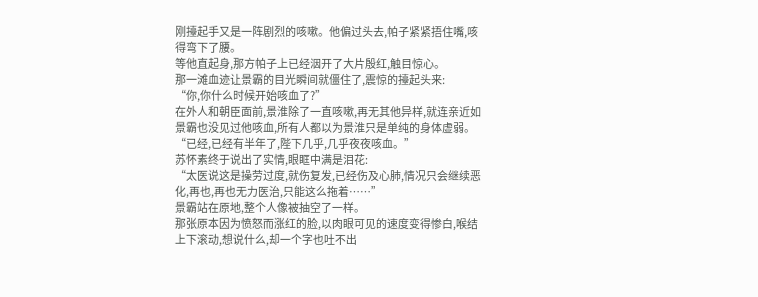刚擡起手又是一阵剧烈的咳嗽。他偏过头去,帕子紧紧捂住嘴,咳得弯下了腰。
等他直起身,那方帕子上已经洇开了大片殷红,触目惊心。
那一滩血迹让景霸的目光瞬间就僵住了,震惊的擡起头来:
“你,你什么时候开始咳血了?”
在外人和朝臣面前,景淮除了一直咳嗽,再无其他异样,就连亲近如景霸也没见过他咳血,所有人都以为景淮只是单纯的身体虚弱。
“已经,已经有半年了,陛下几乎,几乎夜夜咳血。”
苏怀素终于说出了实情,眼眶中满是泪花:
“太医说这是操劳过度,就伤复发,已经伤及心肺,情况只会继续恶化,再也,再也无力医治,只能这么拖着……”
景霸站在原地,整个人像被抽空了一样。
那张原本因为愤怒而涨红的脸,以肉眼可见的速度变得惨白,喉结上下滚动,想说什么,却一个字也吐不出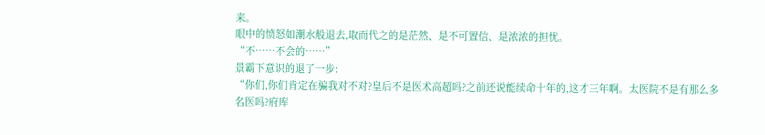来。
眼中的愤怒如潮水般退去,取而代之的是茫然、是不可置信、是浓浓的担忧。
“不……不会的……”
景霸下意识的退了一步:
“你们,你们肯定在骗我对不对?皇后不是医术高超吗?之前还说能续命十年的,这才三年啊。太医院不是有那么多名医吗?府库